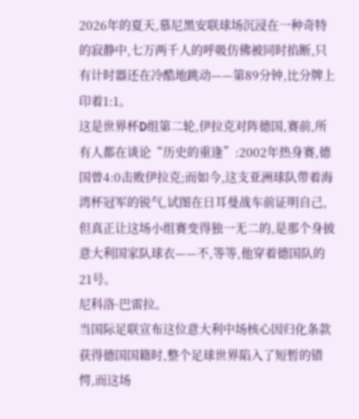2026年的夏天,慕尼黑安联球场沉浸在一种奇特的寂静中,七万两千人的呼吸仿佛被同时掐断,只有计时器还在冷酷地跳动——第89分钟,比分牌上印着1:1。
这是世界杯D组第二轮,伊拉克对阵德国,赛前,所有人都在谈论“历史的重逢”:2002年热身赛,德国曾4:0击败伊拉克;而如今,这支亚洲球队带着海湾杯冠军的锐气,试图在日耳曼战车前证明自己,但真正让这场小组赛变得独一无二的,是那个身披意大利国家队球衣——不,等等,他穿着德国队的21号。
尼科洛·巴雷拉。
当国际足联宣布这位意大利中场核心因归化条款获得德国国籍时,整个足球世界陷入了短暂的错愕,而这场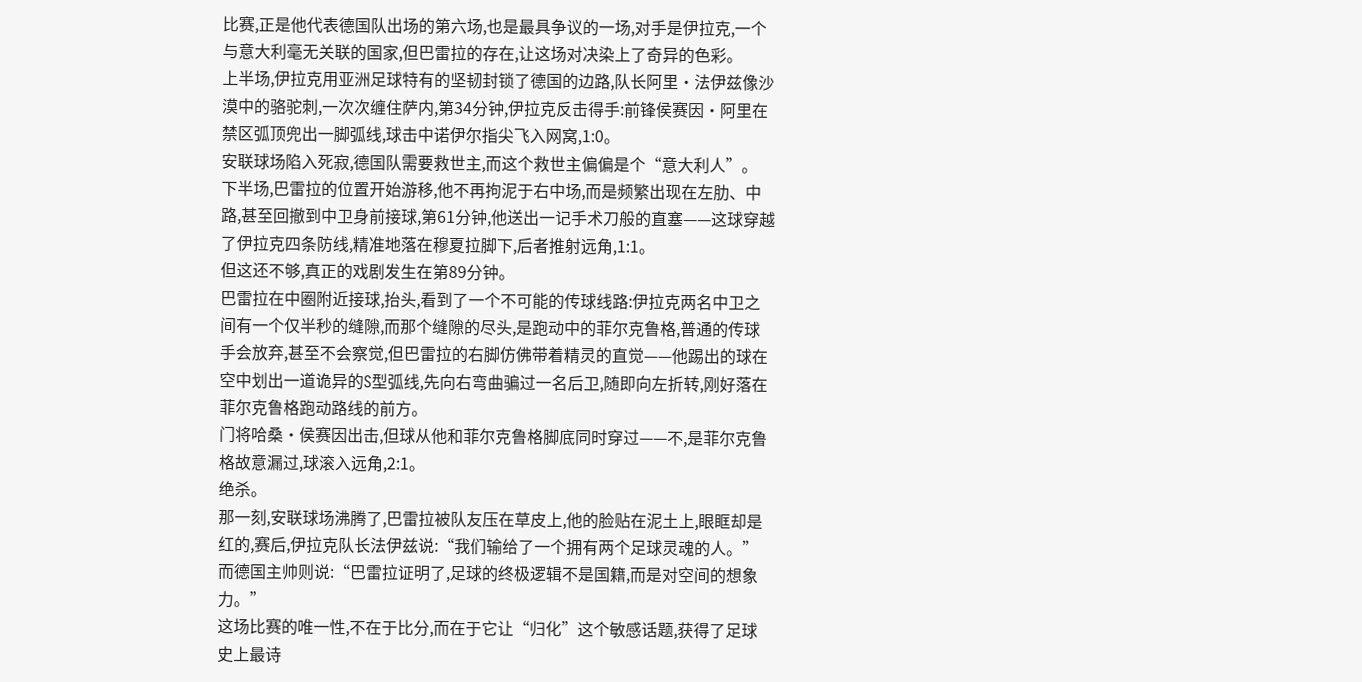比赛,正是他代表德国队出场的第六场,也是最具争议的一场,对手是伊拉克,一个与意大利毫无关联的国家,但巴雷拉的存在,让这场对决染上了奇异的色彩。
上半场,伊拉克用亚洲足球特有的坚韧封锁了德国的边路,队长阿里·法伊兹像沙漠中的骆驼刺,一次次缠住萨内,第34分钟,伊拉克反击得手:前锋侯赛因·阿里在禁区弧顶兜出一脚弧线,球击中诺伊尔指尖飞入网窝,1:0。
安联球场陷入死寂,德国队需要救世主,而这个救世主偏偏是个“意大利人”。
下半场,巴雷拉的位置开始游移,他不再拘泥于右中场,而是频繁出现在左肋、中路,甚至回撤到中卫身前接球,第61分钟,他送出一记手术刀般的直塞——这球穿越了伊拉克四条防线,精准地落在穆夏拉脚下,后者推射远角,1:1。
但这还不够,真正的戏剧发生在第89分钟。
巴雷拉在中圈附近接球,抬头,看到了一个不可能的传球线路:伊拉克两名中卫之间有一个仅半秒的缝隙,而那个缝隙的尽头,是跑动中的菲尔克鲁格,普通的传球手会放弃,甚至不会察觉,但巴雷拉的右脚仿佛带着精灵的直觉——他踢出的球在空中划出一道诡异的S型弧线,先向右弯曲骗过一名后卫,随即向左折转,刚好落在菲尔克鲁格跑动路线的前方。
门将哈桑·侯赛因出击,但球从他和菲尔克鲁格脚底同时穿过——不,是菲尔克鲁格故意漏过,球滚入远角,2:1。
绝杀。
那一刻,安联球场沸腾了,巴雷拉被队友压在草皮上,他的脸贴在泥土上,眼眶却是红的,赛后,伊拉克队长法伊兹说:“我们输给了一个拥有两个足球灵魂的人。”而德国主帅则说:“巴雷拉证明了,足球的终极逻辑不是国籍,而是对空间的想象力。”
这场比赛的唯一性,不在于比分,而在于它让“归化”这个敏感话题,获得了足球史上最诗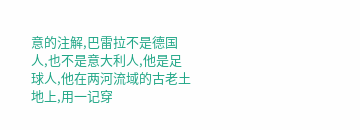意的注解,巴雷拉不是德国人,也不是意大利人,他是足球人,他在两河流域的古老土地上,用一记穿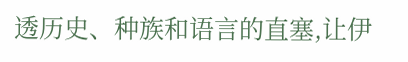透历史、种族和语言的直塞,让伊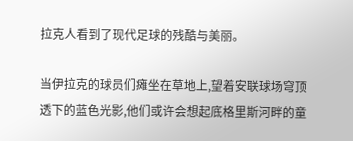拉克人看到了现代足球的残酷与美丽。

当伊拉克的球员们瘫坐在草地上,望着安联球场穹顶透下的蓝色光影,他们或许会想起底格里斯河畔的童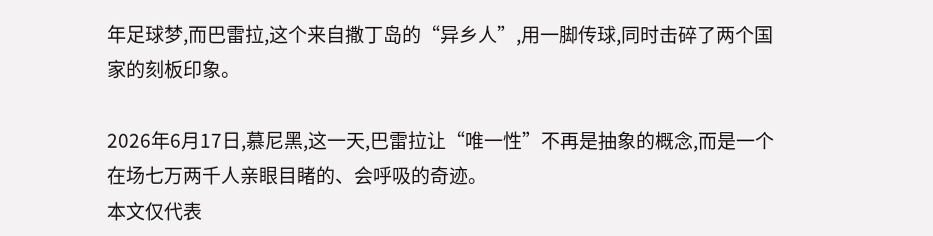年足球梦,而巴雷拉,这个来自撒丁岛的“异乡人”,用一脚传球,同时击碎了两个国家的刻板印象。

2026年6月17日,慕尼黑,这一天,巴雷拉让“唯一性”不再是抽象的概念,而是一个在场七万两千人亲眼目睹的、会呼吸的奇迹。
本文仅代表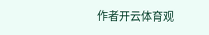作者开云体育观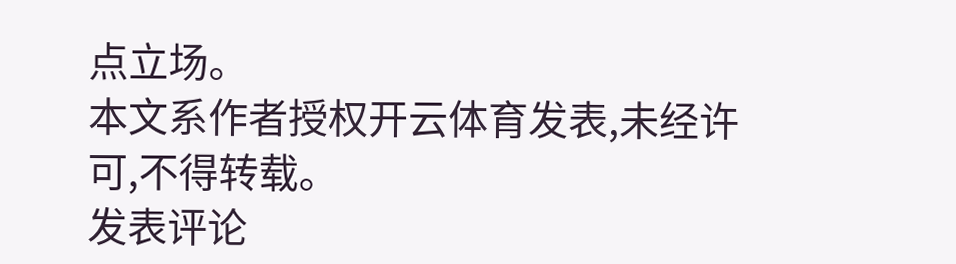点立场。
本文系作者授权开云体育发表,未经许可,不得转载。
发表评论